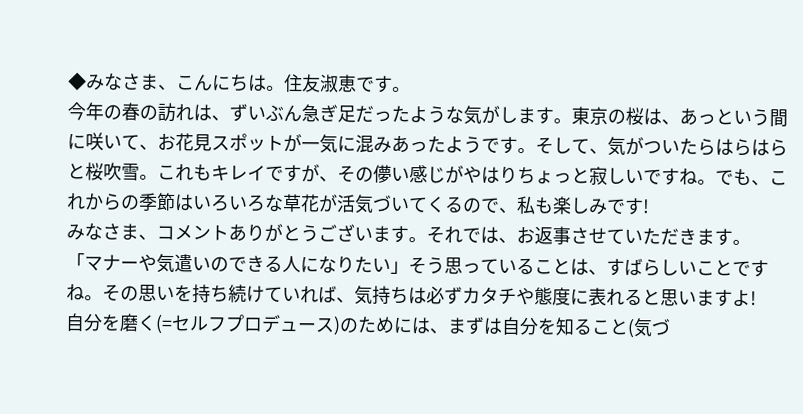◆みなさま、こんにちは。住友淑恵です。
今年の春の訪れは、ずいぶん急ぎ足だったような気がします。東京の桜は、あっという間に咲いて、お花見スポットが一気に混みあったようです。そして、気がついたらはらはらと桜吹雪。これもキレイですが、その儚い感じがやはりちょっと寂しいですね。でも、これからの季節はいろいろな草花が活気づいてくるので、私も楽しみです!
みなさま、コメントありがとうございます。それでは、お返事させていただきます。
「マナーや気遣いのできる人になりたい」そう思っていることは、すばらしいことですね。その思いを持ち続けていれば、気持ちは必ずカタチや態度に表れると思いますよ!
自分を磨く(=セルフプロデュース)のためには、まずは自分を知ること(気づ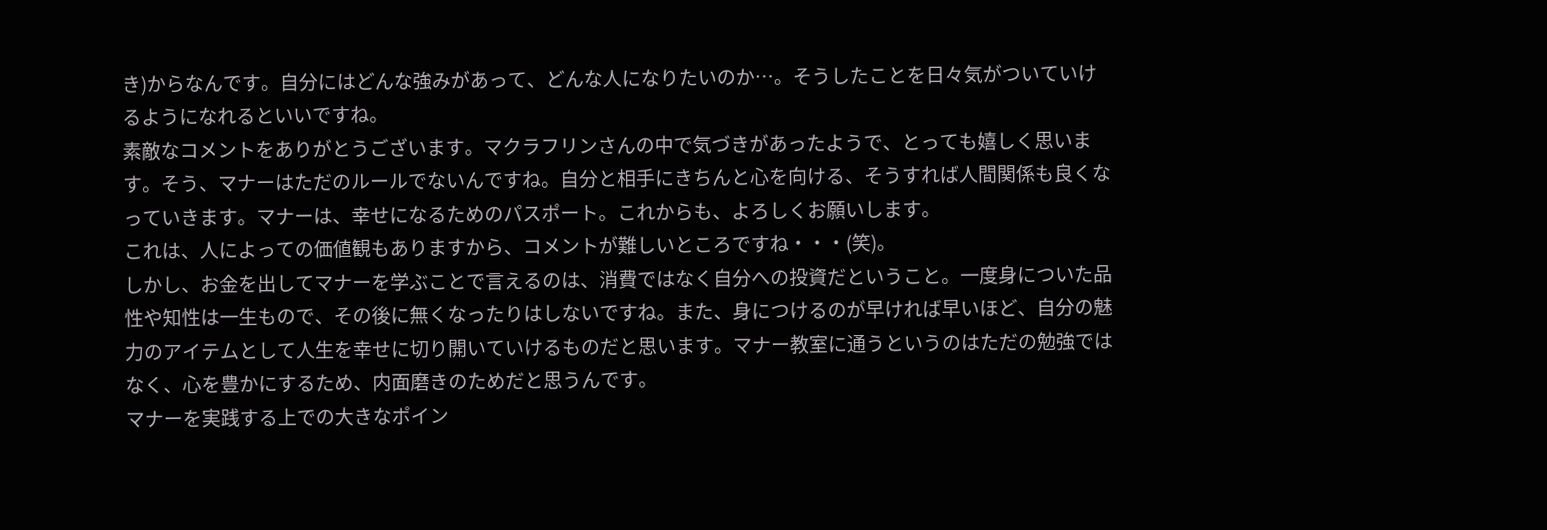き)からなんです。自分にはどんな強みがあって、どんな人になりたいのか…。そうしたことを日々気がついていけるようになれるといいですね。
素敵なコメントをありがとうございます。マクラフリンさんの中で気づきがあったようで、とっても嬉しく思います。そう、マナーはただのルールでないんですね。自分と相手にきちんと心を向ける、そうすれば人間関係も良くなっていきます。マナーは、幸せになるためのパスポート。これからも、よろしくお願いします。
これは、人によっての価値観もありますから、コメントが難しいところですね・・・(笑)。
しかし、お金を出してマナーを学ぶことで言えるのは、消費ではなく自分への投資だということ。一度身についた品性や知性は一生もので、その後に無くなったりはしないですね。また、身につけるのが早ければ早いほど、自分の魅力のアイテムとして人生を幸せに切り開いていけるものだと思います。マナー教室に通うというのはただの勉強ではなく、心を豊かにするため、内面磨きのためだと思うんです。
マナーを実践する上での大きなポイン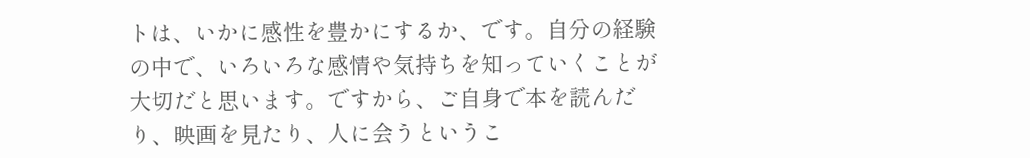トは、いかに感性を豊かにするか、です。自分の経験の中で、いろいろな感情や気持ちを知っていくことが大切だと思います。ですから、ご自身で本を読んだり、映画を見たり、人に会うというこ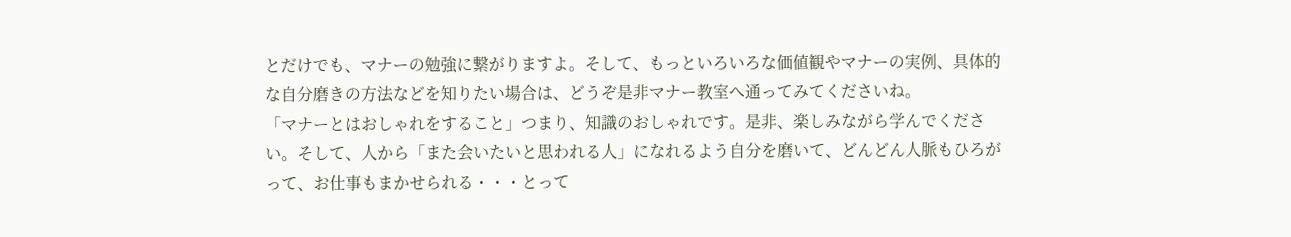とだけでも、マナーの勉強に繋がりますよ。そして、もっといろいろな価値観やマナーの実例、具体的な自分磨きの方法などを知りたい場合は、どうぞ是非マナー教室へ通ってみてくださいね。
「マナーとはおしゃれをすること」つまり、知識のおしゃれです。是非、楽しみながら学んでください。そして、人から「また会いたいと思われる人」になれるよう自分を磨いて、どんどん人脈もひろがって、お仕事もまかせられる・・・とって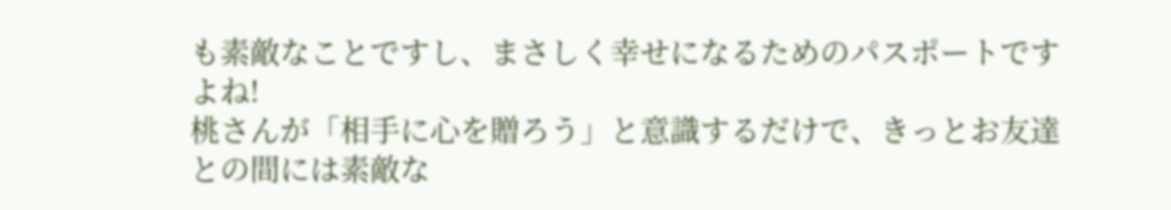も素敵なことですし、まさしく幸せになるためのパスポートですよね!
桃さんが「相手に心を贈ろう」と意識するだけで、きっとお友達との間には素敵な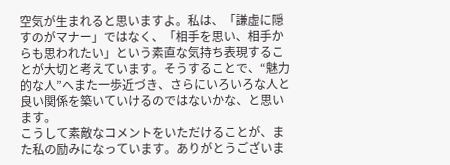空気が生まれると思いますよ。私は、「謙虚に隠すのがマナー」ではなく、「相手を思い、相手からも思われたい」という素直な気持ち表現することが大切と考えています。そうすることで、“魅力的な人”へまた一歩近づき、さらにいろいろな人と良い関係を築いていけるのではないかな、と思います。
こうして素敵なコメントをいただけることが、また私の励みになっています。ありがとうございま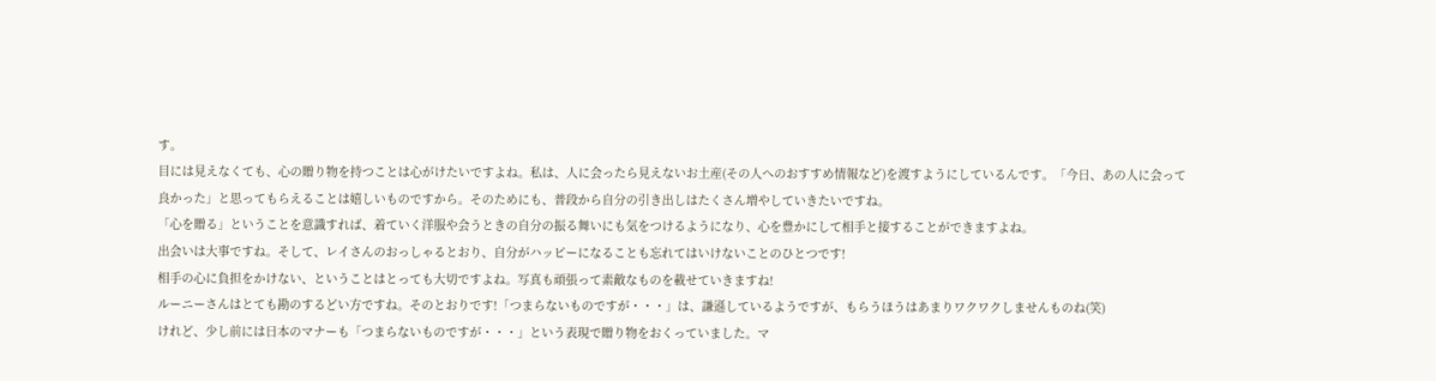す。
目には見えなくても、心の贈り物を持つことは心がけたいですよね。私は、人に会ったら見えないお土産(その人へのおすすめ情報など)を渡すようにしているんです。「今日、あの人に会って良かった」と思ってもらえることは嬉しいものですから。そのためにも、普段から自分の引き出しはたくさん増やしていきたいですね。
「心を贈る」ということを意識すれば、着ていく洋服や会うときの自分の振る舞いにも気をつけるようになり、心を豊かにして相手と接することができますよね。
出会いは大事ですね。そして、レイさんのおっしゃるとおり、自分がハッピーになることも忘れてはいけないことのひとつです!
相手の心に負担をかけない、ということはとっても大切ですよね。写真も頑張って素敵なものを載せていきますね!
ルーニーさんはとても勘のするどい方ですね。そのとおりです!「つまらないものですが・・・」は、謙遜しているようですが、もらうほうはあまりワクワクしませんものね(笑)
けれど、少し前には日本のマナーも「つまらないものですが・・・」という表現で贈り物をおくっていました。マ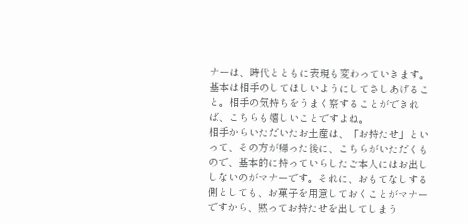ナーは、時代とともに表現も変わっていきます。基本は相手のしてほしいようにしてさしあげること。相手の気持ちをうまく察することができれば、こちらも嬉しいことですよね。
相手からいただいたお土産は、「お持たせ」といって、その方が帰った後に、こちらがいただくもので、基本的に持っていらしたご本人にはお出ししないのがマナーです。それに、おもてなしする側としても、お菓子を用意しておくことがマナーですから、黙ってお持たせを出してしまう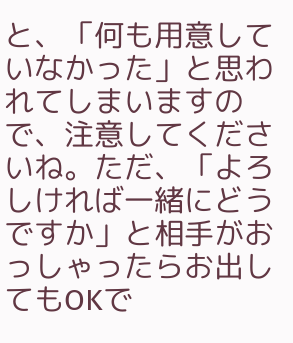と、「何も用意していなかった」と思われてしまいますので、注意してくださいね。ただ、「よろしければ一緒にどうですか」と相手がおっしゃったらお出してもOKで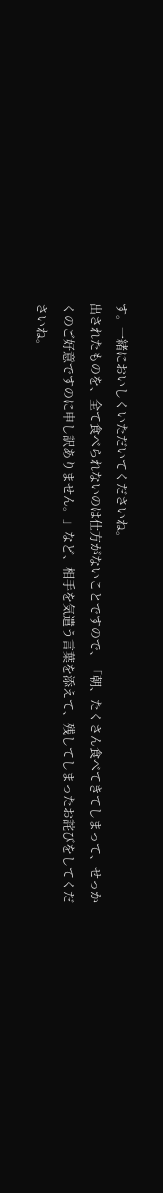す。一緒においしくいただいてくださいね。
出されたものを、全て食べられないのは仕方がないことですので、「朝、たくさん食べてきてしまって、せっかくのご好意ですのに申し訳ありません。」など、相手を気遣う言葉を添えて、残してしまったお詫びをしてくださいね。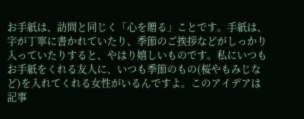お手紙は、訪問と同じく「心を贈る」ことです。手紙は、字が丁寧に書かれていたり、季節のご挨拶などがしっかり入っていたりすると、やはり嬉しいものです。私にいつもお手紙をくれる友人に、いつも季節のもの(桜やもみじなど)を入れてくれる女性がいるんですよ。このアイデアは記事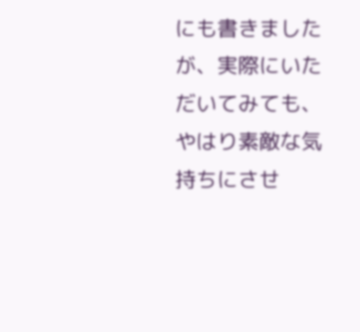にも書きましたが、実際にいただいてみても、やはり素敵な気持ちにさせ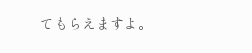てもらえますよ。